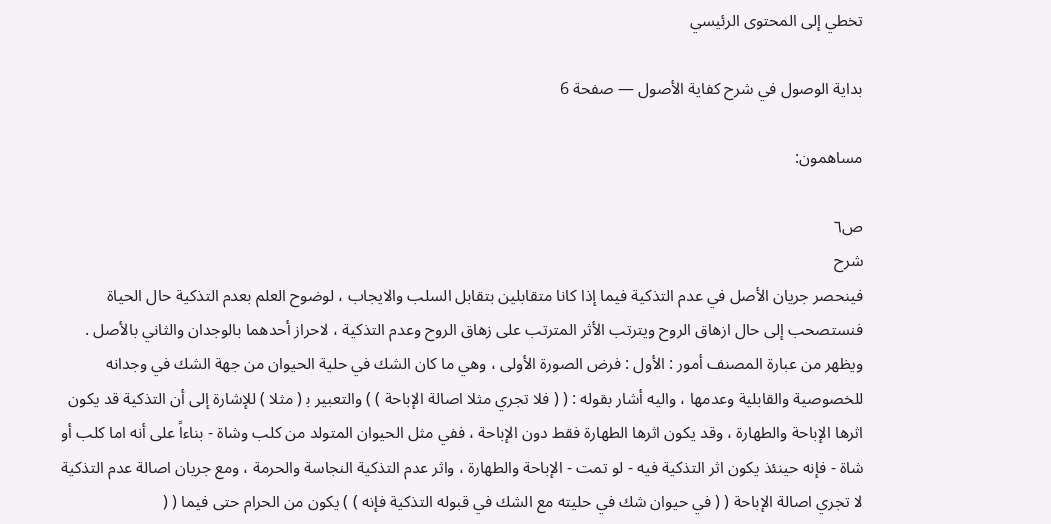تخطي إلى المحتوى الرئيسي

بداية الوصول في شرح كفاية الأصول — صفحة 6

مساهمون:

ص٦
شرح
فينحصر جريان الأصل في عدم التذكية فيما إذا كانا متقابلين بتقابل السلب والايجاب ، لوضوح العلم بعدم التذكية حال الحياة فنستصحب إلى حال ازهاق الروح ويترتب الأثر المترتب على زهاق الروح وعدم التذكية ، لاحراز أحدهما بالوجدان والثاني بالأصل . ويظهر من عبارة المصنف أمور : الأول : فرض الصورة الأولى ، وهي ما كان الشك في حلية الحيوان من جهة الشك في وجدانه للخصوصية والقابلية وعدمها ، واليه أشار بقوله : ( ( فلا تجري مثلا اصالة الإباحة ) ) والتعبير ب‍ ( مثلا ) للإشارة إلى أن التذكية قد يكون اثرها الإباحة والطهارة ، وقد يكون اثرها الطهارة فقط دون الإباحة ، ففي مثل الحيوان المتولد من كلب وشاة - بناءاً على أنه اما كلب أو شاة - فإنه حينئذ يكون اثر التذكية فيه - لو تمت - الإباحة والطهارة ، واثر عدم التذكية النجاسة والحرمة ، ومع جريان اصالة عدم التذكية لا تجري اصالة الإباحة ( ( في حيوان شك في حليته مع الشك في قبوله التذكية فإنه ) ) يكون من الحرام حتى فيما ( (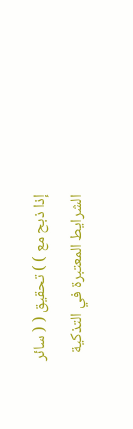إذا ذبح مع ) ) تحقيق ( ( سائر الشرايط المعتبرة في التذكية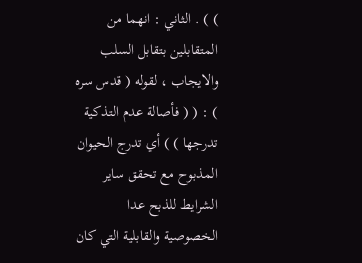) ) . الثاني : انهما من المتقابلين بتقابل السلب والايجاب ، لقوله ( قدس سره ) : ( ( فأصالة عدم التذكية تدرجها ) ) أي تدرج الحيوان المذبوح مع تحقق ساير الشرايط للذبح عدا الخصوصية والقابلية التي كان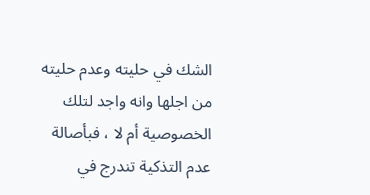الشك في حليته وعدم حليته من اجلها وانه واجد لتلك الخصوصية أم لا ، فبأصالة عدم التذكية تندرج في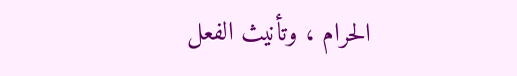الحرام ، وتأنيث الفعل